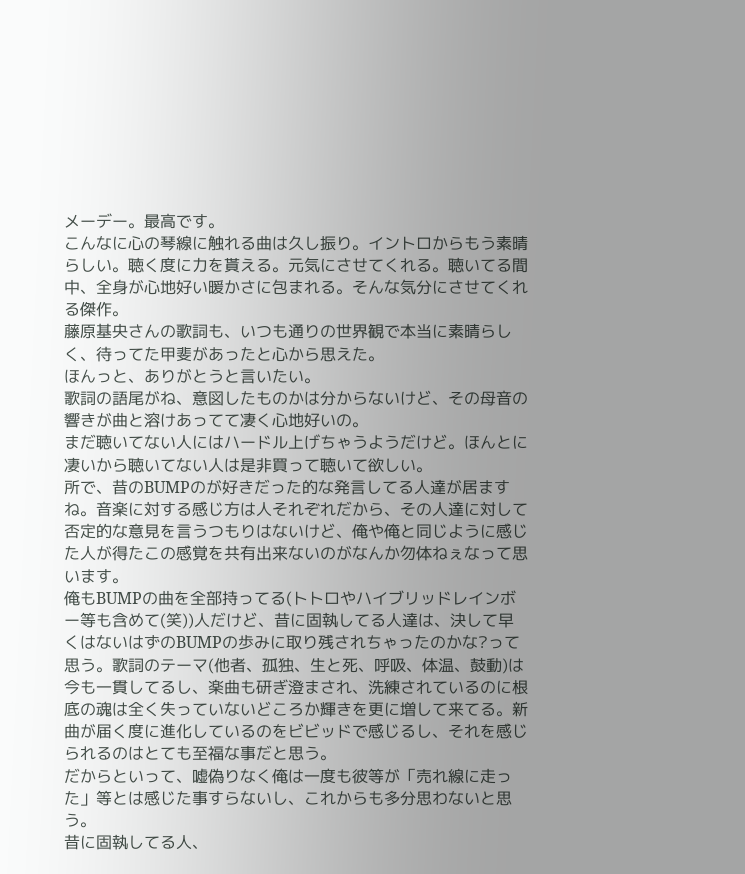メーデー。最高です。
こんなに心の琴線に触れる曲は久し振り。イントロからもう素晴らしい。聴く度に力を貰える。元気にさせてくれる。聴いてる間中、全身が心地好い暖かさに包まれる。そんな気分にさせてくれる傑作。
藤原基央さんの歌詞も、いつも通りの世界観で本当に素晴らしく、待ってた甲斐があったと心から思えた。
ほんっと、ありがとうと言いたい。
歌詞の語尾がね、意図したものかは分からないけど、その母音の響きが曲と溶けあってて凄く心地好いの。
まだ聴いてない人にはハードル上げちゃうようだけど。ほんとに凄いから聴いてない人は是非買って聴いて欲しい。
所で、昔のBUMPのが好きだった的な発言してる人達が居ますね。音楽に対する感じ方は人それぞれだから、その人達に対して否定的な意見を言うつもりはないけど、俺や俺と同じように感じた人が得たこの感覚を共有出来ないのがなんか勿体ねぇなって思います。
俺もBUMPの曲を全部持ってる(トトロやハイブリッドレインボー等も含めて(笑))人だけど、昔に固執してる人達は、決して早くはないはずのBUMPの歩みに取り残されちゃったのかな?って思う。歌詞のテーマ(他者、孤独、生と死、呼吸、体温、鼓動)は今も一貫してるし、楽曲も研ぎ澄まされ、洗練されているのに根底の魂は全く失っていないどころか輝きを更に増して来てる。新曲が届く度に進化しているのをビビッドで感じるし、それを感じられるのはとても至福な事だと思う。
だからといって、嘘偽りなく俺は一度も彼等が「売れ線に走った」等とは感じた事すらないし、これからも多分思わないと思う。
昔に固執してる人、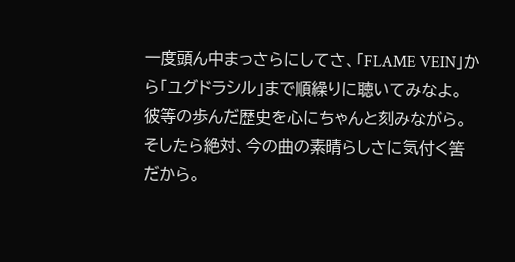一度頭ん中まっさらにしてさ、「FLAME VEIN」から「ユグドラシル」まで順繰りに聴いてみなよ。
彼等の歩んだ歴史を心にちゃんと刻みながら。そしたら絶対、今の曲の素晴らしさに気付く筈だから。